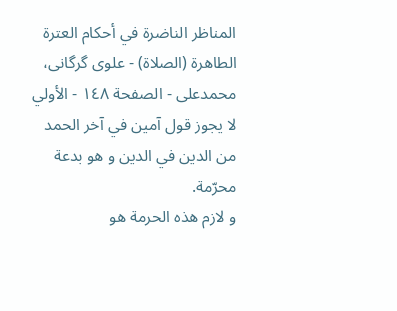المناظر الناضرة في أحکام العترة الطاهرة (الصلاة) - علوی گرگانی، محمدعلی - الصفحة ١٤٨ - الأولي لا يجوز قول آمين في آخر الحمد
من الدين في الدين و هو بدعة محرّمة.
و لازم هذه الحرمة هو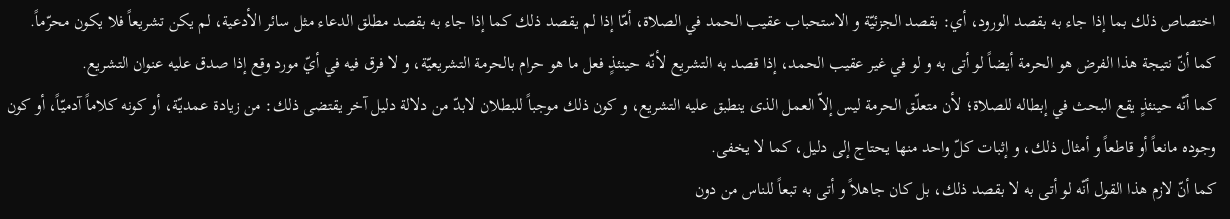اختصاص ذلك بما إذا جاء به بقصد الورود، أي: بقصد الجزئيّة و الاستحباب عقيب الحمد في الصلاة، أمّا إذا لم يقصد ذلك كما إذا جاء به بقصد مطلق الدعاء مثل سائر الأدعية، لم يكن تشريعاً فلا يكون محرّماً.
كما أنّ نتيجة هذا الفرض هو الحرمة أيضاً لو أتى به و لو في غير عقيب الحمد، إذا قصد به التشريع لأنّه حينئذٍ فعل ما هو حرام بالحرمة التشريعيّة، و لا فرق فيه في أيّ مورد وقع إذا صدق عليه عنوان التشريع.
كما أنّه حينئذٍ يقع البحث في إبطاله للصلاة؛ لأن متعلّق الحرمة ليس إلاّ العمل الذى ينطبق عليه التشريع، و كون ذلك موجباً للبطلان لابدّ من دلالة دليل آخر يقتضى ذلك: من زيادة عمديّة، أو كونه كلاماً آدميّاً، أو كون وجوده مانعاً أو قاطعاً و أمثال ذلك، و إثبات كلّ واحد منها يحتاج إلى دليل، كما لا يخفى.
كما أنّ لازم هذا القول أنّه لو أتى به لا بقصد ذلك، بل كان جاهلاً و أتى به تبعاً للناس من دون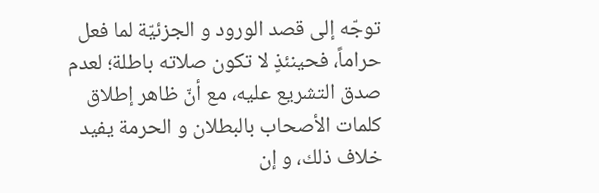توجّه إلى قصد الورود و الجزئيّة لما فعل حراماً، فحينئذٍ لا تكون صلاته باطلة؛ لعدم صدق التشريع عليه، مع أنّ ظاهر إطلاق كلمات الأصحاب بالبطلان و الحرمة يفيد خلاف ذلك، و إن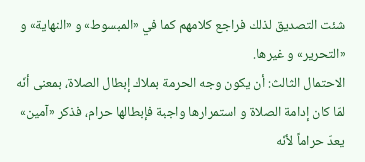شئت التصديق لذلك فراجع كلامهم كما في «المبسوط» و «النهاية» و «التحرير» و غيرها.
الاحتمال الثالث: أن يكون وجه الحرمة بملاك إبطال الصلاة، بمعنى أنّه لمّا كان إدامة الصلاة و استمرارها واجبة فإبطالها حرام، فذكر «آمين» يعدّ حراماً لأنّه